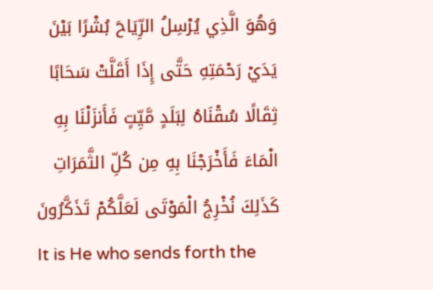وَهُوَ الَّذِي يُرْسِلُ الرِّيَاحَ بُشْرًا بَيْنَ يَدَيْ رَحْمَتِهِ حَتَّى إِذَا أَقَلَّتْ سَحَابًا ثِقَالًا سُقْنَاهُ لِبَلَدٍ مَّيِّتٍ فَأَنزَلْنَا بِهِ الْمَاءَ فَأَخْرَجْنَا بِهِ مِن كُلِّ الثَّمَرَاتِ كَذَلِكَ نُخْرِجُ الْمَوْتَى لَعَلَّكُمْ تَذَكَّرُونَ
It is He who sends forth the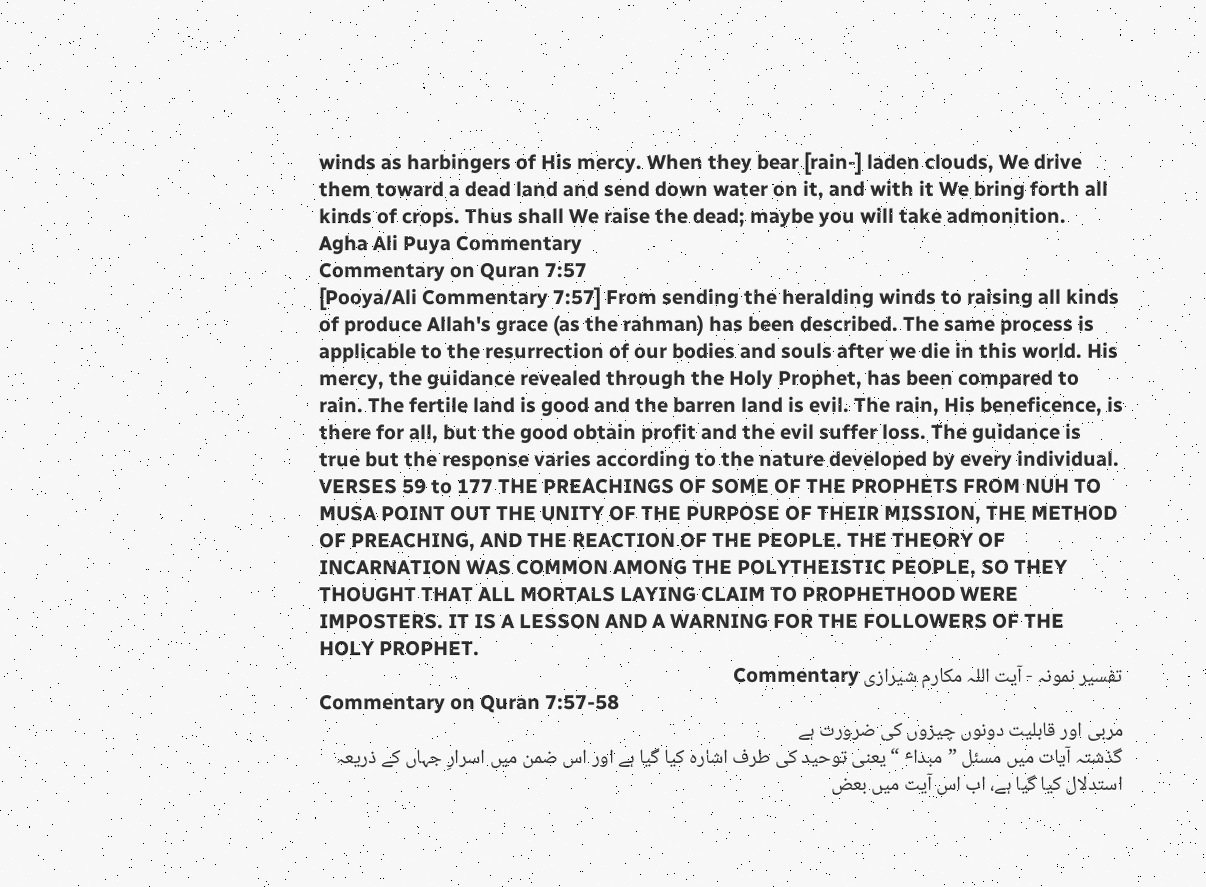winds as harbingers of His mercy. When they bear [rain-] laden clouds, We drive them toward a dead land and send down water on it, and with it We bring forth all kinds of crops. Thus shall We raise the dead; maybe you will take admonition.
Agha Ali Puya Commentary
Commentary on Quran 7:57
[Pooya/Ali Commentary 7:57] From sending the heralding winds to raising all kinds of produce Allah's grace (as the rahman) has been described. The same process is applicable to the resurrection of our bodies and souls after we die in this world. His mercy, the guidance revealed through the Holy Prophet, has been compared to rain. The fertile land is good and the barren land is evil. The rain, His beneficence, is there for all, but the good obtain profit and the evil suffer loss. The guidance is true but the response varies according to the nature developed by every individual. VERSES 59 to 177 THE PREACHINGS OF SOME OF THE PROPHETS FROM NUH TO MUSA POINT OUT THE UNITY OF THE PURPOSE OF THEIR MISSION, THE METHOD OF PREACHING, AND THE REACTION OF THE PEOPLE. THE THEORY OF INCARNATION WAS COMMON AMONG THE POLYTHEISTIC PEOPLE, SO THEY THOUGHT THAT ALL MORTALS LAYING CLAIM TO PROPHETHOOD WERE IMPOSTERS. IT IS A LESSON AND A WARNING FOR THE FOLLOWERS OF THE HOLY PROPHET.
تفسیر نمونہ - آیت اللہ مکارم شیرازی Commentary
Commentary on Quran 7:57-58
مربی اور قابلیت دونوں چیزوں کی ضرورت ہے
گذشتہ آیات میں مسئل ”مبداٴ “ یعنی توحید کی طرف اشارہ کیا گیا ہے اور اس ضمن میں اسرارِ جہاں کے ذریعہ استدلال کیا گیا ہے، اب اس آیت میں بعض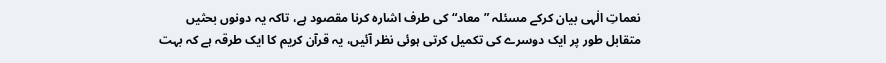نعماتِ الٰہی بیان کرکے مسئلہ ”معاد“ کی طرف اشارہ کرنا مقصود ہے، تاکہ یہ دونوں بحثیں متقابل طور پر ایک دوسرے کی تکمیل کرتی ہوئی نظر آئیں، یہ قرآن کریم کا ایک طرقہ ہے کہ بہت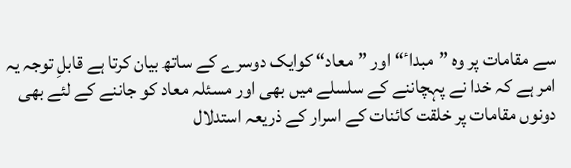سے مقامات پر وہ ”مبداٴ“ اور ”معاد“ کوایک دوسرے کے ساتھ بیان کرتا ہے قابلِ توجہ یہ امر ہے کہ خدا نے پہچاننے کے سلسلے میں بھی اور مسئلہ معاد کو جاننے کے لئے بھی دونوں مقامات پر خلقت کائنات کے اسرار کے ذریعہ استدلال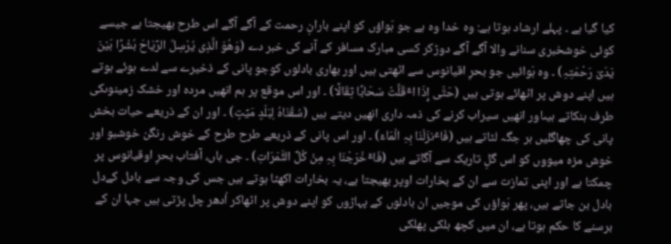کیا گیا ہے ۔ پہلے ارشاد ہوتا ہے: وہ خدا وہ ہے جو ہَواؤں کو اپنے بارانِ رحمت کے آگے آگے اس طرح بھیجتا ہے جیسے کوئی خوشخبری سنانے والا آگے آگے دوڑکر کسی مبارک مسافر کے آنے کی خبر دے (وَھُوَ الَّذِی یُرْسِلُ الرِّیَاحَ بُشْرًا بَیْنَ یَدَیْ رَحْمَتِہِ) ۔ وہ ہَوائیں جو بحرِ اقیانوس سے اٹھتی ہیں اور بھاری بادلوں کوجو پانی کے ذخیرے سے لدے ہوئے ہوتے ہیں اپنے دوش پر اٹھائے ہوتی ہیں (حَتَّی إِذَا اٴَقَلَّتْ سَحَابًا ثِقَالًا) ۔ اور اس موقع پر ہم انھیں مردہ اور خشک زمینوںکی طرف ہنکاتے ہیںاور انھیں سیراب کرنے کی ذمہ داری انھیں دیتے ہیں (سُقْنَاہُ لِبَلَدٍ مَیِّتٍ) ۔ اور ان کے ذریعے حیات بخش پانی کی چھاگلیں ہر جگہ لٹاتے ہیں (فَاٴَنزَلْنَا بِہِ الْمَاءَ) ۔ اور اس پانی کے ذریعے طرح طرح کے خوش رنگن خوشبو اور خوش مزہ میووں کو اس گلِ تاریک سے آگاتے ہیں (فَاٴَخْرَجْنَا بِہِ مِنْ کُلِّ الثَّمَرَاتِ) ۔ جی ہاں، آفتاب بحرِ اوقیانوس پر چمکتا ہے اور اپنی تمازت سے ان کے بخارات اوپر بھیجتا ہے، یہ بخارات اکھٹا ہوتے ہیں جس کی وجہ سے بادل کےدل بادل بن جاتے ہیں، پھر ہَواؤں کی موجیں ان بادلوں کے پہاڑوں کو اپنے دوش پر اٹھاکر اُدھر چل پڑتی ہیں جہا ان کے برسنے کا حکم ہوتا ہے، ان میں کچھ ہلکی پھلکی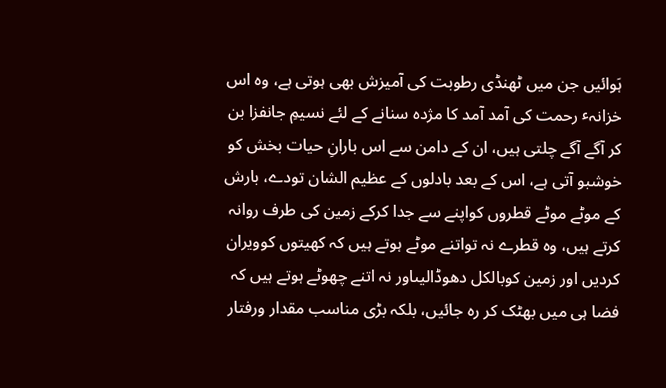ہَوائیں جن میں ٹھنڈی رطوبت کی آمیزش بھی ہوتی ہے، وہ اس خزانہٴ رحمت کی آمد آمد کا مژدہ سنانے کے لئے نسیمِ جانفزا بن کر آگے آگے چلتی ہیں، ان کے دامن سے اس بارانِ حیات بخش کو خوشبو آتی ہے، اس کے بعد بادلوں کے عظیم الشان تودے، بارش کے موٹے موٹے قطروں کواپنے سے جدا کرکے زمین کی طرف روانہ کرتے ہیں، وہ قطرے نہ تواتنے موٹے ہوتے ہیں کہ کھیتوں کوویران کردیں اور زمین کوبالکل دھوڈالیںاور نہ اتنے چھوٹے ہوتے ہیں کہ فضا ہی میں بھٹک کر رہ جائیں، بلکہ بڑی مناسب مقدار ورفتار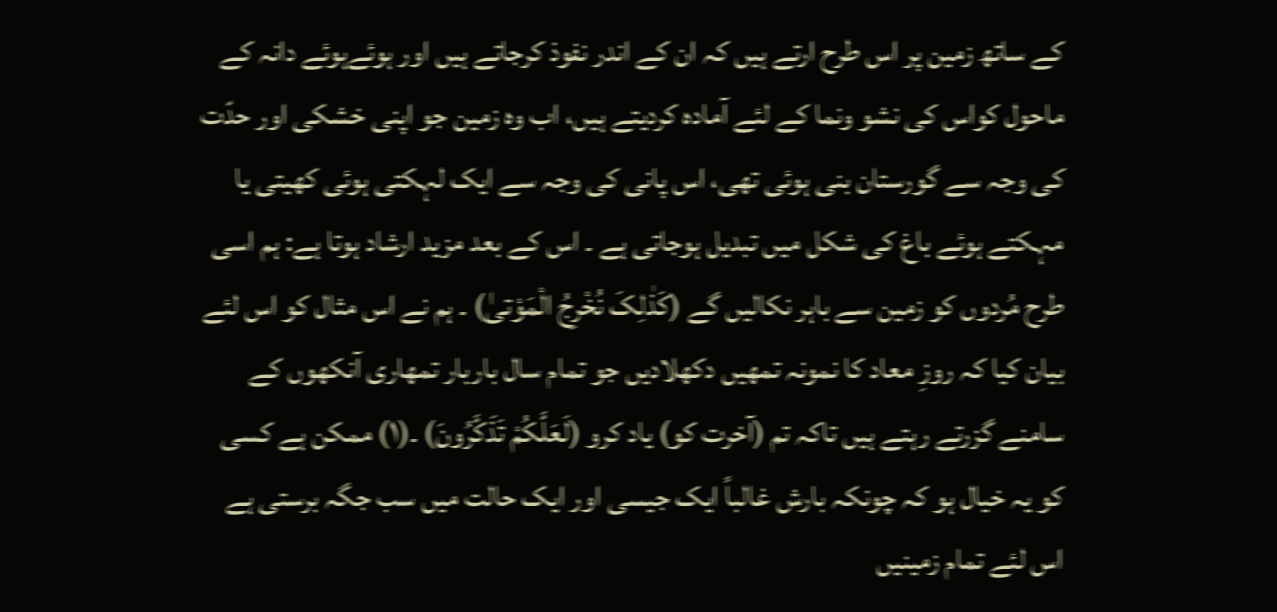کے ساتھ زمین پر اس طرح ارتے ہیں کہ ان کے اندر نفوذ کرجاتے ہیں اور ہوئےہوئے دانہ کے ماحول کواس کی نشو ونما کے لئے آمادہ کردیتے ہیں، اب وہ زمین جو اپنی خشکی اور حدّت کی وجہ سے گورستان بنی ہوئی تھی، اس پانی کی وجہ سے ایک لہکتی ہوئی کھیتی یا مہکتے ہوئے باغ کی شکل میں تبدیل ہوجاتی ہے ۔ اس کے بعد مزید ارشاد ہوتا ہے: ہم اسی طرح مُردوں کو زمین سے باہر نکالیں گے (کَذٰلِکَ نُخْرِجُ الْمَوْتیٰ) ۔ ہم نے اس مثال کو اس لئے بیان کیا کہ روزِ معاد کا نمونہ تمھیں دکھلادیں جو تمام سال باربار تمھاری آنکھوں کے سامنے گزرتے رہتے ہیں تاکہ تم (آخرت کو) یاد کرو (لَعَلَّکُمْ تَذَکَّرُونَ) ۔(۱) ممکن ہے کسی کو یہ خیال ہو کہ چونکہ بارش غالباً ایک جیسی اور ایک حالت میں سب جگہ برستی ہے اس لئے تمام زمینیں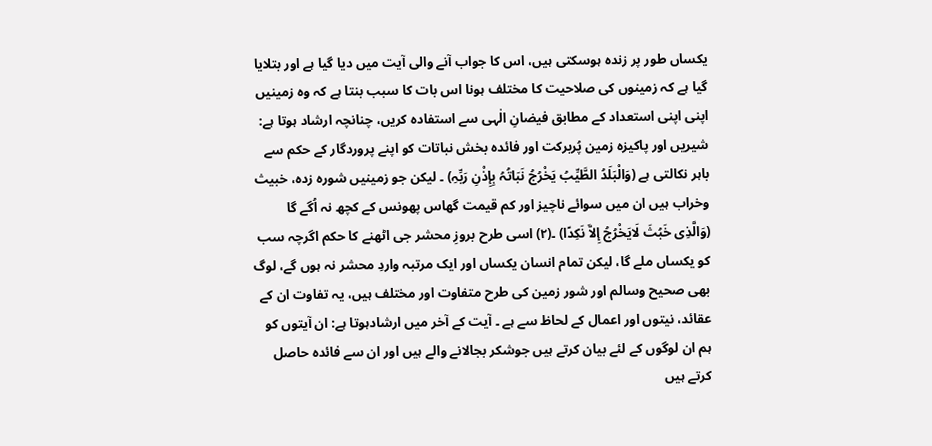یکساں طور پر زندہ ہوسکتی ہیں، اس کا جواب آنے والی آیت میں دیا گیا ہے اور بتلایا گیا ہے کہ زمینوں کی صلاحیت کا مختلف ہونا اس بات کا سبب بنتا ہے کہ وہ زمینیں اپنی اپنی استعداد کے مطابق فیضانِ الٰہی سے استفادہ کریں، چنانچہ ارشاد ہوتا ہے: شیریں اور پاکیزہ زمین پُربرکت اور فائدہ بخش نباتات کو اپنے پروردگار کے حکم سے باہر نکالتی ہے (وَالْبَلَدُ الطَّیِّبُ یَخْرُجُ نَبَاتُہُ بِإِذْنِ رَبِّہِ) ۔ لیکن جو زمینیں شورہ زدہ، خبیث وخراب ہیں ان میں سوائے ناچیز اور کم قیمت گھاس پھونس کے کچھ نہ اُگے گا (وَالَّذِی خَبُثَ لَایَخْرُجُ إِلاَّ نَکِدًا) ۔(۲) اسی طرح بروزِ محشر جی اٹھنے کا حکم اگرچہ سب کو یکساں ملے گا، لیکن تمام انسان یکساں اور ایک مرتبہ واردِ محشر نہ ہوں گے، لوگ بھی صحیح وسالم اور شور زمین کی طرح متفاوت اور مختلف ہیں، یہ تفاوت ان کے عقائد، نیتوں اور اعمال کے لحاظ سے ہے ۔ آیت کے آخر میں ارشادہوتا ہے: ان آیتوں کو ہم ان لوگوں کے لئے بیان کرتے ہیں جوشکر بجالانے والے ہیں اور ان سے فائدہ حاصل کرتے ہیں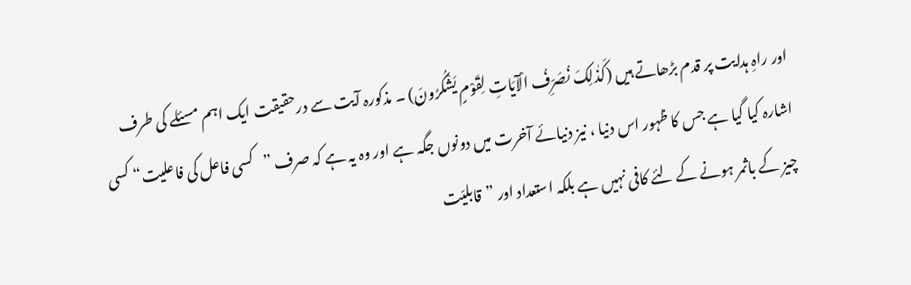اور راہِ ہدایت پر قدم بڑھاتے ہیں (کَذٰلِکَ نُصَرِّفُ الْآیَاتِ لِقَوْمٍ یَشْکُرُونَ) ۔ مذکورہ آیت سے درحقیقت ایک اہم مسئلے کی طرف اشارہ کیا گیا ہے جس کا ظہور اس دنیا ، نیز دنیائے آخرت میں دونوں جگہ ہے اور وہ یہ ہے کہ صرف ”کسی فاعل کی فاعلیت“ کسی چیز کے باثمر ہونے کے لئے کافی نہیں ہے بلکہ استعداد اور ”قابلیّت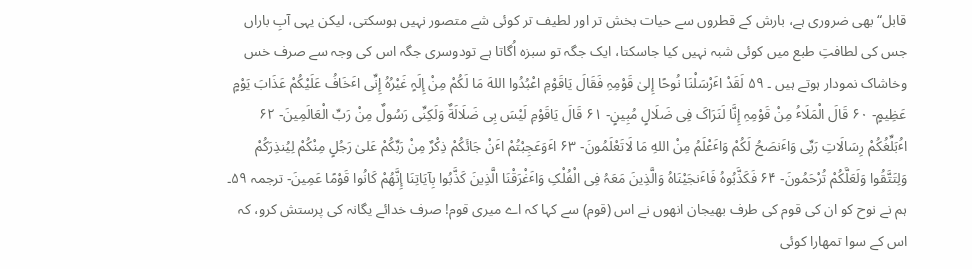قابل“ بھی ضروری ہے، بارش کے قطروں سے حیات بخش تر اور لطیف تر کوئی شے متصور نہیں ہوسکتی، لیکن یہی آبِ باراں جس کی لطافتِ طبع میں کوئی شبہ نہیں کیا جاسکتا، ایک جگہ تو سبزہ اُگاتا ہے تودوسری جگہ اس کی وجہ سے صرف خس وخاشاک نمودار ہوتے ہیں ۔ ۵۹ لَقَدْ اٴَرْسَلْنَا نُوحًا إِلیٰ قَوْمِہِ فَقَالَ یَاقَوْمِ اعْبُدُوا اللهَ مَا لَکُمْ مِنْ إِلَہٍ غَیْرُہُ إِنِّی اٴَخَافُ عَلَیْکُمْ عَذَابَ یَوْمٍ عَظِیمٍ- ۶۰ قَالَ الْمَلَاٴُ مِنْ قَوْمِہِ إِنَّا لَنَرَاکَ فِی ضَلَالٍ مُبِینٍ- ۶۱ قَالَ یَاقَوْمِ لَیْسَ بِی ضَلَالَةٌ وَلَکِنِّی رَسُولٌ مِنْ رَبِّ الْعَالَمِینَ- ۶۲ اٴُبَلِّغُکُمْ رِسَالَاتِ رَبِّی وَاٴَنصَحُ لَکُمْ وَاٴَعْلَمُ مِنْ اللهِ مَا لَاتَعْلَمُونَ- ۶۳ اٴَوَعَجِبْتُمْ اٴَنْ جَائَکُمْ ذِکْرٌ مِنْ رَبِّکُمْ عَلیٰ رَجُلٍ مِنْکُمْ لِیُنذِرَکُمْ وَلِتَتَّقُوا وَلَعَلَّکُمْ تُرْحَمُونَ- ۶۴ فَکَذَّبُوہُ فَاٴَنجَیْنَاہُ وَالَّذِینَ مَعَہُ فِی الْفُلْکِ وَاٴَغْرَقْنَا الَّذِینَ کَذَّبُوا بِآیَاتِنَا إِنَّھُمْ کَانُوا قَوْمًا عَمِینَ- ترجمہ ۵۹۔ ہم نے نوح کو ان کی قوم کی طرف بھیجان انھوں نے اس (قوم) سے کہا کہ اے میری قوم! صرف خدائے یگانہ کی پرستش کرو، کہ اس کے سوا تمھارا کوئی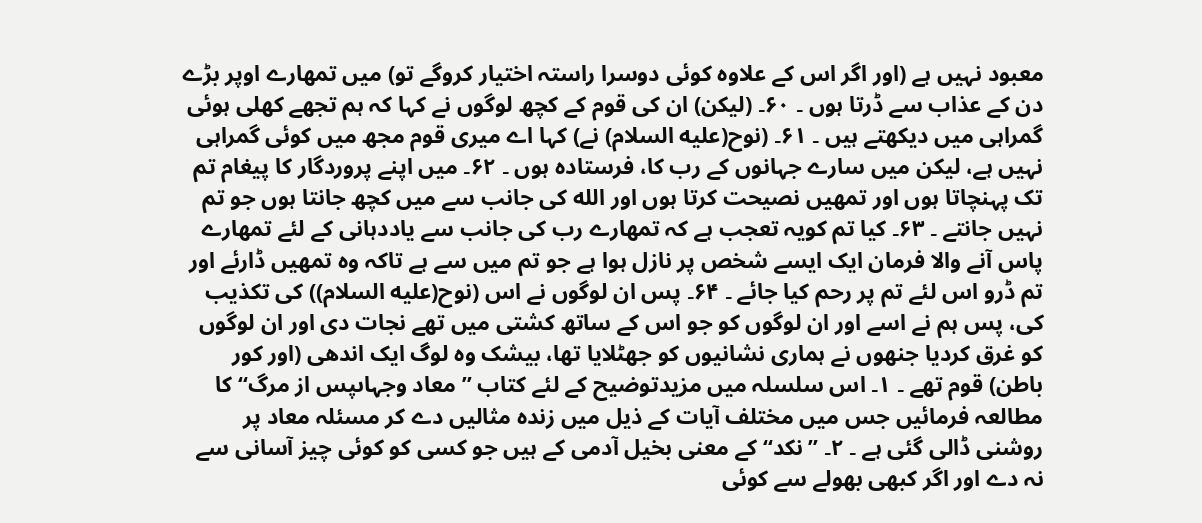معبود نہیں ہے (اور اگر اس کے علاوہ کوئی دوسرا راستہ اختیار کروگے تو) میں تمھارے اوپر بڑے دن کے عذاب سے ڈرتا ہوں ۔ ۶۰۔ (لیکن) ان کی قوم کے کچھ لوگوں نے کہا کہ ہم تجھے کھلی ہوئی گمراہی میں دیکھتے ہیں ۔ ۶۱۔ (نوح(علیه السلام) نے) کہا اے میری قوم مجھ میں کوئی گمراہی نہیں ہے، لیکن میں سارے جہانوں کے رب کا، فرستادہ ہوں ۔ ۶۲۔ میں اپنے پروردگار کا پیغام تم تک پہنچاتا ہوں اور تمھیں نصیحت کرتا ہوں اور الله کی جانب سے میں کچھ جانتا ہوں جو تم نہیں جانتے ۔ ۶۳۔ کیا تم کویہ تعجب ہے کہ تمھارے رب کی جانب سے یاددہانی کے لئے تمھارے پاس آنے والا فرمان ایک ایسے شخص پر نازل ہوا ہے جو تم میں سے ہے تاکہ وہ تمھیں ڈارئے اور تم ڈرو اس لئے تم پر رحم کیا جائے ۔ ۶۴۔ پس ان لوگوں نے اس (نوح(علیه السلام)) کی تکذیب کی، پس ہم نے اسے اور ان لوگوں کو جو اس کے ساتھ کشتی میں تھے نجات دی اور ان لوگوں کو غرق کردیا جنھوں نے ہماری نشانیوں کو جھٹلایا تھا، بیشک وہ لوگ ایک اندھی (اور کور باطن) قوم تھے ۔ ۱۔ اس سلسلہ میں مزیدتوضیح کے لئے کتاب ”معاد وجہاںپس از مرگ“ کا مطالعہ فرمائیں جس میں مختلف آیات کے ذیل میں زندہ مثالیں دے کر مسئلہ معاد پر روشنی ڈالی گئی ہے ۔ ۲۔ ”نکد“ کے معنی بخیل آدمی کے ہیں جو کسی کو کوئی چیز آسانی سے نہ دے اور اگر کبھی بھولے سے کوئی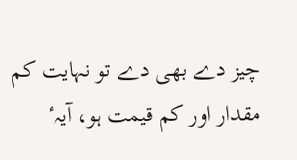چیز دے بھی دے تو نہایت کم مقدار اور کم قیمت ہو، آیہٴ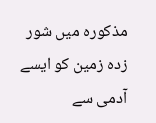مذکورہ میں شور زدہ زمین کو ایسے آدمی سے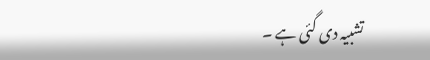تشبیہ دی گئی ہے ۔